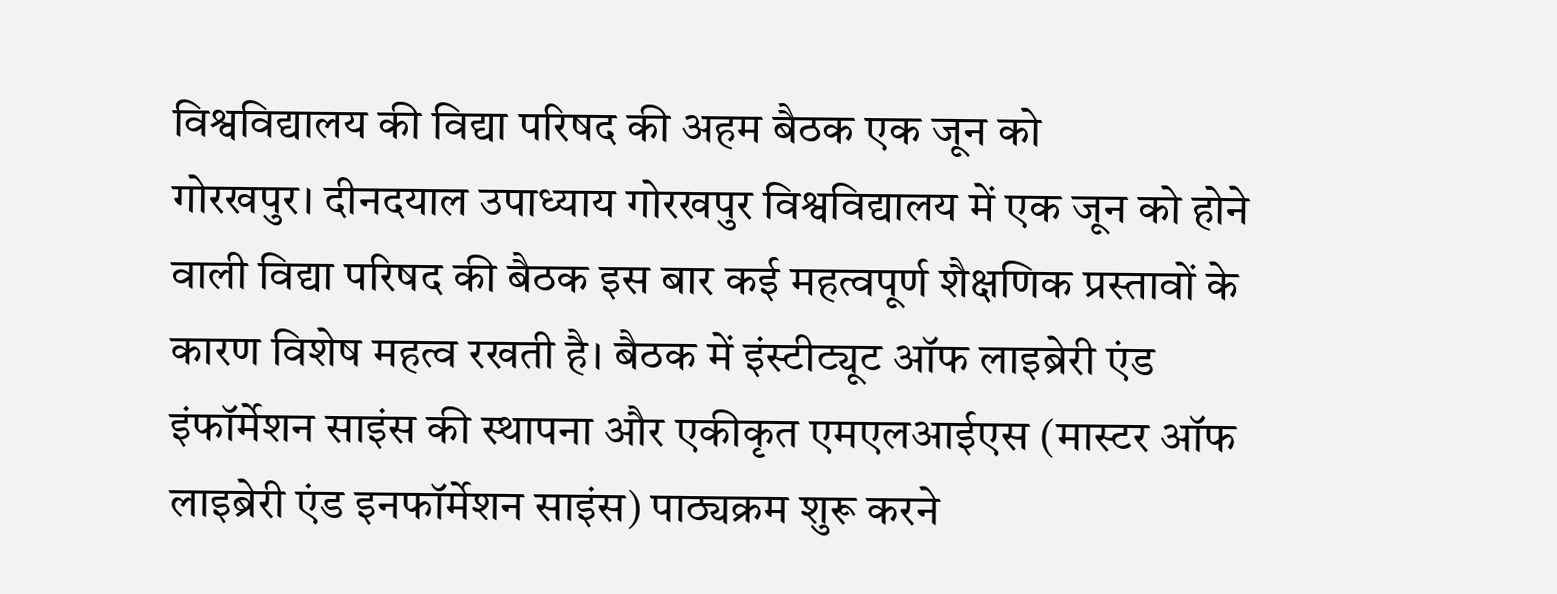विश्वविद्यालय की विद्या परिषद की अहम बैठक एक जून को
गोरखपुर। दीनदयाल उपाध्याय गोरखपुर विश्वविद्यालय में एक जून को होने वाली विद्या परिषद की बैठक इस बार कई महत्वपूर्ण शैक्षणिक प्रस्तावों के कारण विशेष महत्व रखती है। बैठक में इंस्टीट्यूट ऑफ लाइब्रेरी एंड इंफॉर्मेशन साइंस की स्थापना और एकीकृत एमएलआईएस (मास्टर ऑफ लाइब्रेरी एंड इनफॉर्मेशन साइंस) पाठ्यक्रम शुरू करने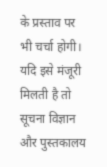के प्रस्ताव पर भी चर्चा होगी।
यदि इसे मंजूरी मिलती है तो सूचना विज्ञान और पुस्तकालय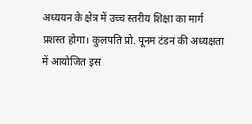अध्ययन के क्षेत्र में उच्च स्तरीय शिक्षा का मार्ग प्रशस्त होगा। कुलपति प्रो. पूनम टंडन की अध्यक्षता में आयोजित इस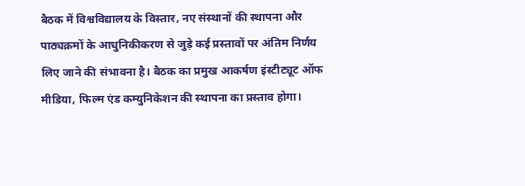बैठक में विश्वविद्यालय के विस्तार, नए संस्थानों की स्थापना और पाठ्यक्रमों के आधुनिकीकरण से जुड़े कई प्रस्तावों पर अंतिम निर्णय लिए जाने की संभावना है। बैठक का प्रमुख आकर्षण इंस्टीट्यूट ऑफ मीडिया, फिल्म एंड कम्युनिकेशन की स्थापना का प्रस्ताव होगा।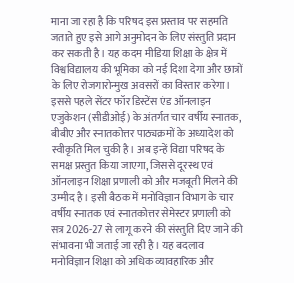माना जा रहा है कि परिषद इस प्रस्ताव पर सहमति जताते हुए इसे आगे अनुमोदन के लिए संस्तुति प्रदान कर सकती है। यह कदम मीडिया शिक्षा के क्षेत्र में विश्वविद्यालय की भूमिका को नई दिशा देगा और छात्रों के लिए रोजगारोन्मुख अवसरों का विस्तार करेगा।
इससे पहले सेंटर फॉर डिस्टेंस एंड ऑनलाइन एजुकेशन (सीडीओई) के अंतर्गत चार वर्षीय स्नातक, बीबीए और स्नातकोत्तर पाठ्यक्रमों के अध्यादेश को स्वीकृति मिल चुकी है। अब इन्हें विद्या परिषद के समक्ष प्रस्तुत किया जाएगा, जिससे दूरस्थ एवं ऑनलाइन शिक्षा प्रणाली को और मजबूती मिलने की उम्मीद है। इसी बैठक में मनोविज्ञान विभाग के चार वर्षीय स्नातक एवं स्नातकोत्तर सेमेस्टर प्रणाली को सत्र 2026-27 से लागू करने की संस्तुति दिए जाने की संभावना भी जताई जा रही है। यह बदलाव मनोविज्ञान शिक्षा को अधिक व्यावहारिक और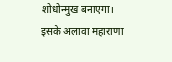शोधोन्मुख बनाएगा।
इसके अलावा महाराणा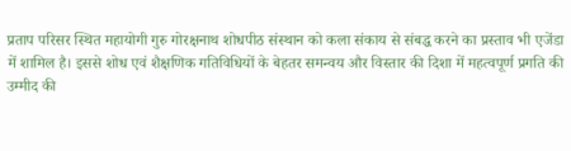प्रताप परिसर स्थित महायोगी गुरु गोरक्षनाथ शोधपीठ संस्थान को कला संकाय से संबद्ध करने का प्रस्ताव भी एजेंडा में शामिल है। इससे शोध एवं शैक्षणिक गतिविधियों के बेहतर समन्वय और विस्तार की दिशा में महत्वपूर्ण प्रगति की उम्मीद की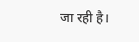जा रही है।